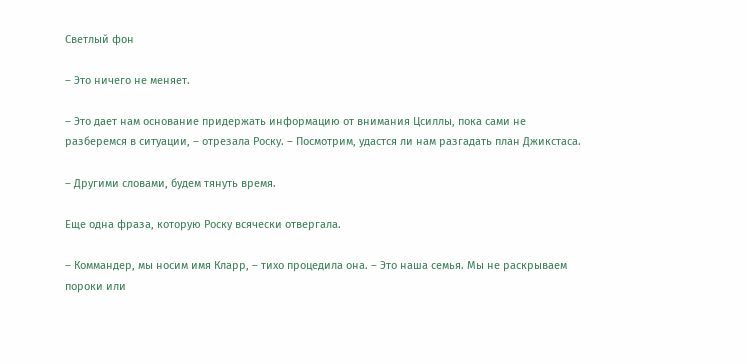Светлый фон

– Это ничего не меняет.

– Это дает нам основание придержать информацию от внимания Цсиллы, пока сами не разберемся в ситуации, – отрезала Роску. – Посмотрим, удастся ли нам разгадать план Джикстаса.

– Другими словами, будем тянуть время.

Еще одна фраза, которую Роску всячески отвергала.

– Коммандер, мы носим имя Кларр, – тихо процедила она. – Это наша семья. Мы не раскрываем пороки или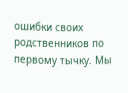ошибки своих родственников по первому тычку. Мы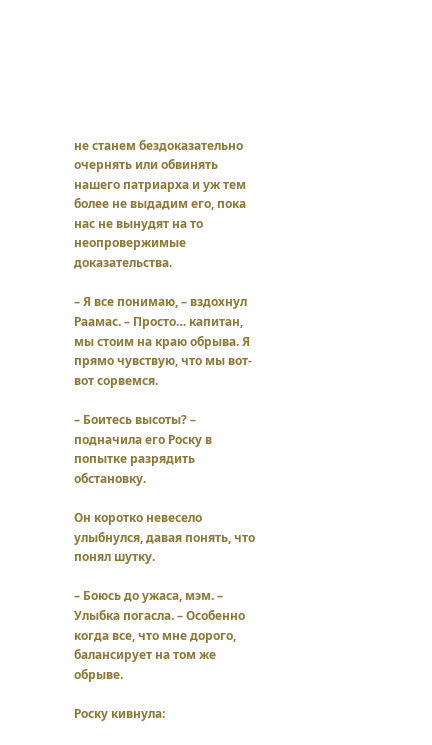не станем бездоказательно очернять или обвинять нашего патриарха и уж тем более не выдадим его, пока нас не вынудят на то неопровержимые доказательства.

– Я все понимаю, – вздохнул Раамас. – Просто… капитан, мы стоим на краю обрыва. Я прямо чувствую, что мы вот-вот сорвемся.

– Боитесь высоты? – подначила его Роску в попытке разрядить обстановку.

Он коротко невесело улыбнулся, давая понять, что понял шутку.

– Боюсь до ужаса, мэм. – Улыбка погасла. – Особенно когда все, что мне дорого, балансирует на том же обрыве.

Роску кивнула: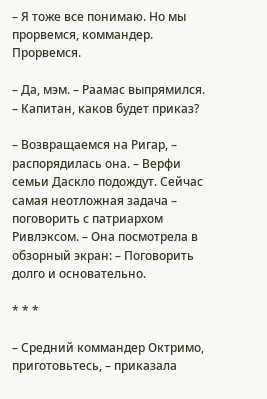– Я тоже все понимаю. Но мы прорвемся, коммандер. Прорвемся.

– Да, мэм. – Раамас выпрямился. – Капитан, каков будет приказ?

– Возвращаемся на Ригар, – распорядилась она. – Верфи семьи Даскло подождут. Сейчас самая неотложная задача – поговорить с патриархом Ривлэксом. – Она посмотрела в обзорный экран: – Поговорить долго и основательно.

* * *

– Средний коммандер Октримо, приготовьтесь, – приказала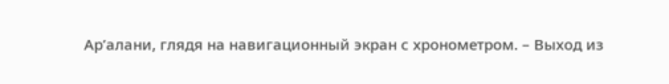Ар’алани, глядя на навигационный экран с хронометром. – Выход из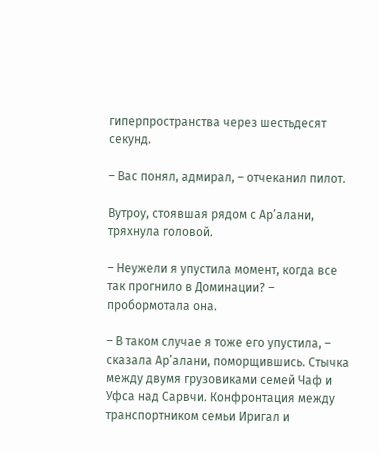гиперпространства через шестьдесят секунд.

– Вас понял, адмирал, – отчеканил пилот.

Вутроу, стоявшая рядом с Ар’алани, тряхнула головой.

– Неужели я упустила момент, когда все так прогнило в Доминации? – пробормотала она.

– В таком случае я тоже его упустила, – сказала Ар’алани, поморщившись. Стычка между двумя грузовиками семей Чаф и Уфса над Сарвчи. Конфронтация между транспортником семьи Иригал и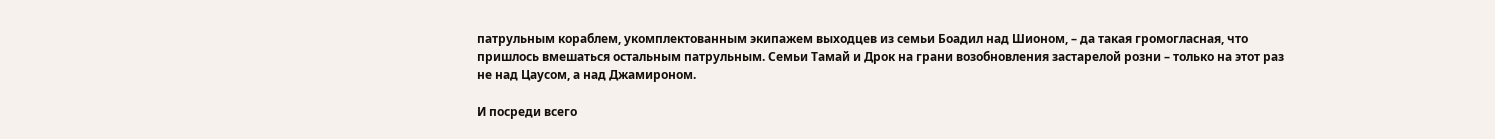патрульным кораблем, укомплектованным экипажем выходцев из семьи Боадил над Шионом, – да такая громогласная, что пришлось вмешаться остальным патрульным. Семьи Тамай и Дрок на грани возобновления застарелой розни – только на этот раз не над Цаусом, а над Джамироном.

И посреди всего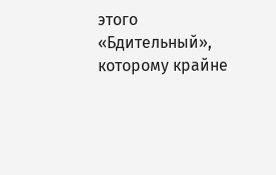этого «Бдительный», которому крайне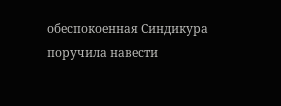обеспокоенная Синдикура поручила навести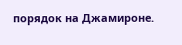порядок на Джамироне.